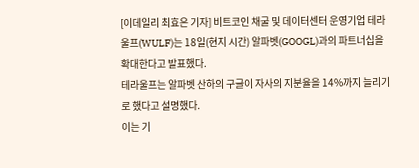[이데일리 최효은 기자] 비트코인 채굴 및 데이터센터 운영기업 테라울프(WULF)는 18일(현지 시간) 알파벳(GOOGL)과의 파트너십을 확대한다고 발표했다.
테라울프는 알파벳 산하의 구글이 자사의 지분율을 14%까지 늘리기로 했다고 설명했다.
이는 기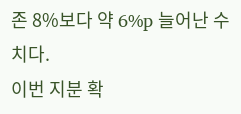존 8%보다 약 6%p 늘어난 수치다.
이번 지분 확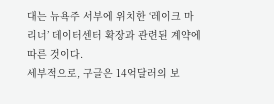대는 뉴욕주 서부에 위치한 ‘레이크 마리너’ 데이터센터 확장과 관련된 계약에 따른 것이다.
세부적으로, 구글은 14억달러의 보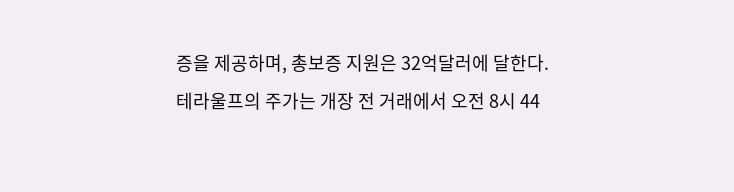증을 제공하며, 총보증 지원은 32억달러에 달한다.
테라울프의 주가는 개장 전 거래에서 오전 8시 44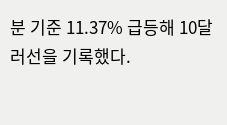분 기준 11.37% 급등해 10달러선을 기록했다.